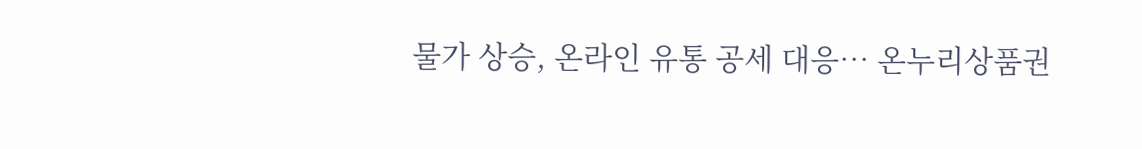물가 상승, 온라인 유통 공세 대응… 온누리상품권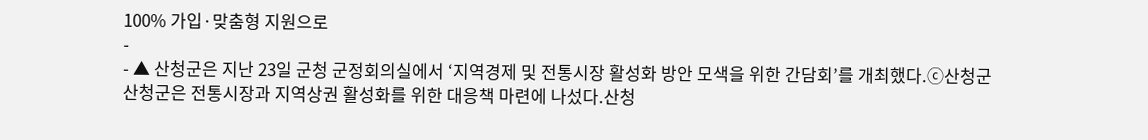100% 가입·맞춤형 지원으로
-
- ▲ 산청군은 지난 23일 군청 군정회의실에서 ‘지역경제 및 전통시장 활성화 방안 모색을 위한 간담회’를 개최했다.ⓒ산청군
산청군은 전통시장과 지역상권 활성화를 위한 대응책 마련에 나섰다.산청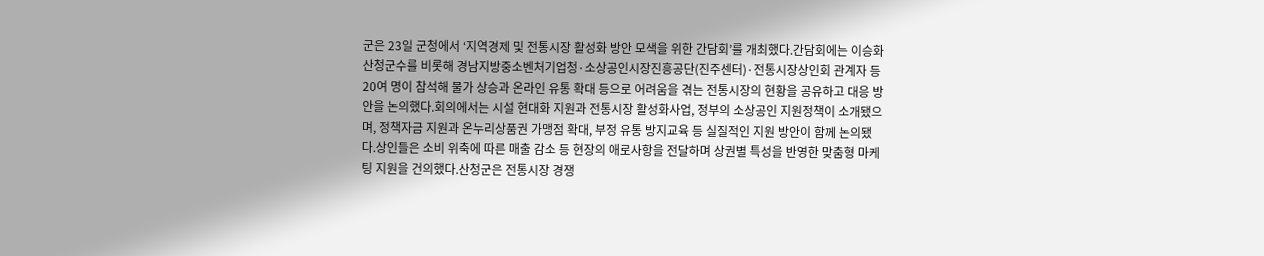군은 23일 군청에서 ‘지역경제 및 전통시장 활성화 방안 모색을 위한 간담회’를 개최했다.간담회에는 이승화 산청군수를 비롯해 경남지방중소벤처기업청·소상공인시장진흥공단(진주센터)·전통시장상인회 관계자 등 20여 명이 참석해 물가 상승과 온라인 유통 확대 등으로 어려움을 겪는 전통시장의 현황을 공유하고 대응 방안을 논의했다.회의에서는 시설 현대화 지원과 전통시장 활성화사업, 정부의 소상공인 지원정책이 소개됐으며, 정책자금 지원과 온누리상품권 가맹점 확대, 부정 유통 방지교육 등 실질적인 지원 방안이 함께 논의됐다.상인들은 소비 위축에 따른 매출 감소 등 현장의 애로사항을 전달하며 상권별 특성을 반영한 맞춤형 마케팅 지원을 건의했다.산청군은 전통시장 경쟁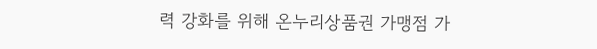력 강화를 위해 온누리상품권 가맹점 가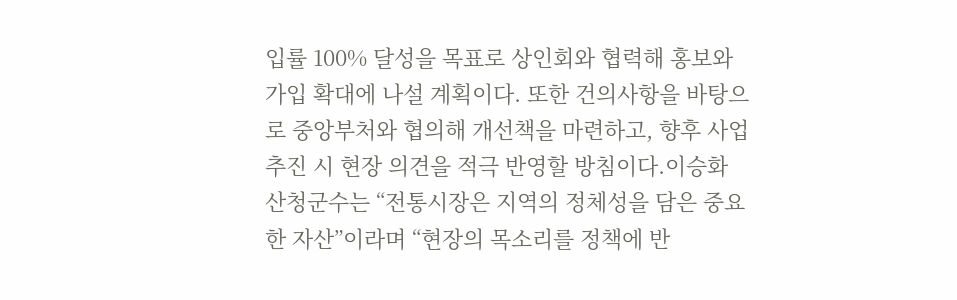입률 100% 달성을 목표로 상인회와 협력해 홍보와 가입 확대에 나설 계획이다. 또한 건의사항을 바탕으로 중앙부처와 협의해 개선책을 마련하고, 향후 사업 추진 시 현장 의견을 적극 반영할 방침이다.이승화 산청군수는 “전통시장은 지역의 정체성을 담은 중요한 자산”이라며 “현장의 목소리를 정책에 반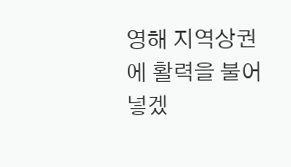영해 지역상권에 활력을 불어넣겠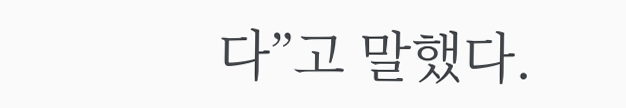다”고 말했다.